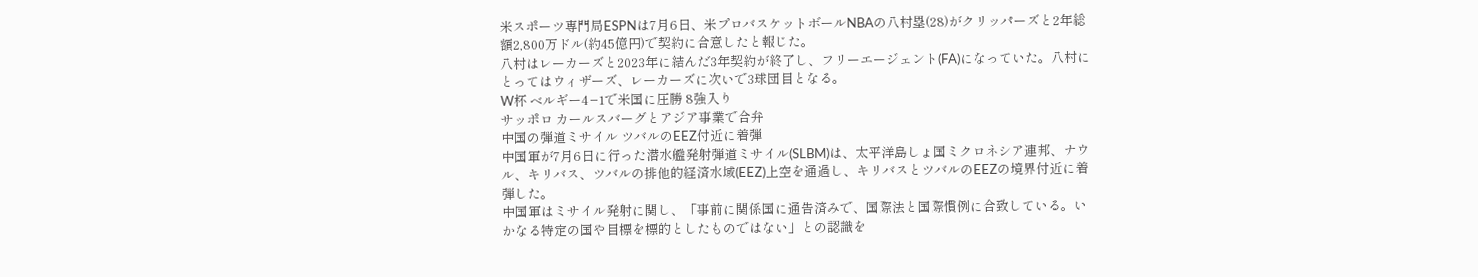米スポーツ専門局ESPNは7月6日、米プロバスケットボールNBAの八村塁(28)がクリッパーズと2年総額2,800万ドル(約45億円)で契約に合意したと報じた。
八村はレーカーズと2023年に結んだ3年契約が終了し、フリーエージェント(FA)になっていた。八村にとってはウィザーズ、レーカーズに次いで3球団目となる。
W杯 ベルギー4−1で米国に圧勝 8強入り
サッポロ カールスバーグとアジア事業で合弁
中国の弾道ミサイル ツバルのEEZ付近に着弾
中国軍が7月6日に行った潜水艦発射弾道ミサイル(SLBM)は、太平洋島しょ国ミクロネシア連邦、ナウル、キリバス、ツバルの排他的経済水域(EEZ)上空を通過し、キリバスとツバルのEEZの境界付近に着弾した。
中国軍はミサイル発射に関し、「事前に関係国に通告済みで、国際法と国際慣例に合致している。いかなる特定の国や目標を標的としたものではない」との認識を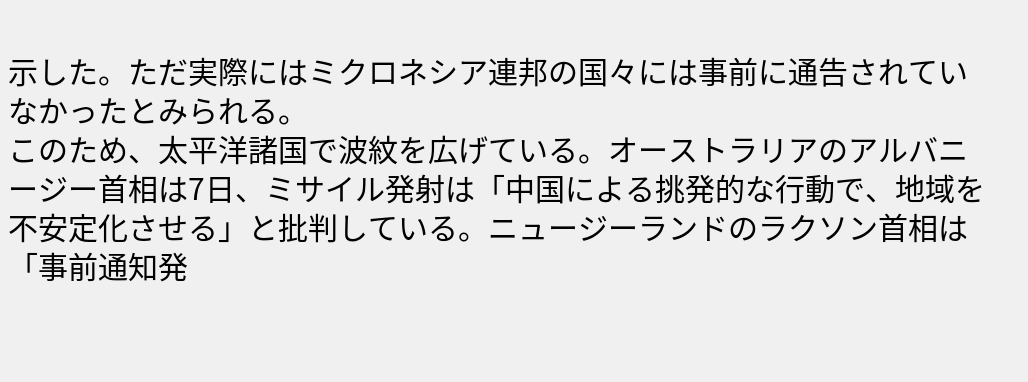示した。ただ実際にはミクロネシア連邦の国々には事前に通告されていなかったとみられる。
このため、太平洋諸国で波紋を広げている。オーストラリアのアルバニージー首相は7日、ミサイル発射は「中国による挑発的な行動で、地域を不安定化させる」と批判している。ニュージーランドのラクソン首相は「事前通知発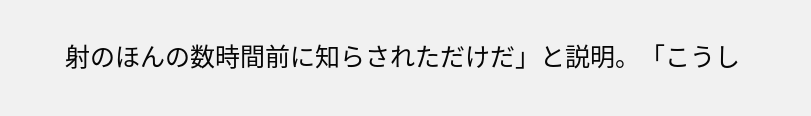射のほんの数時間前に知らされただけだ」と説明。「こうし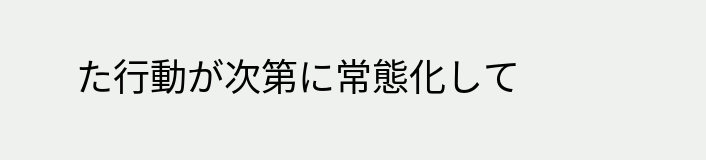た行動が次第に常態化して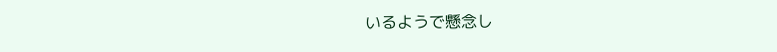いるようで懸念し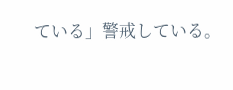ている」警戒している。